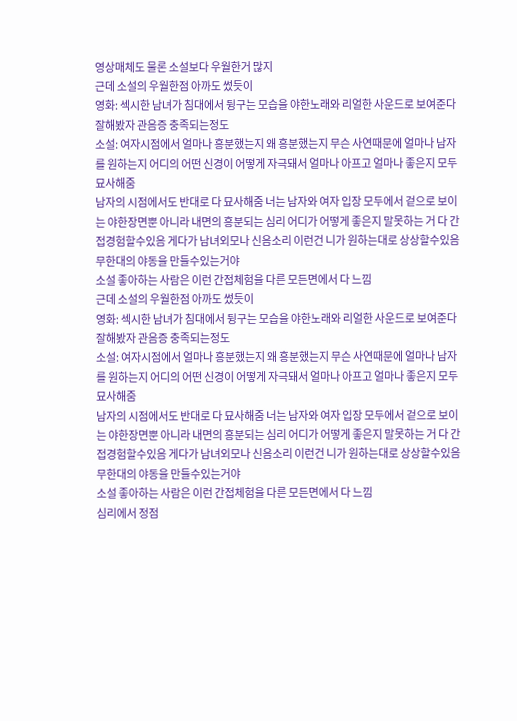영상매체도 물론 소설보다 우월한거 많지
근데 소설의 우월한점 아까도 썼듯이
영화: 섹시한 남녀가 침대에서 뒹구는 모습을 야한노래와 리얼한 사운드로 보여준다 잘해봤자 관음증 충족되는정도
소설: 여자시점에서 얼마나 흥분했는지 왜 흥분했는지 무슨 사연때문에 얼마나 남자를 원하는지 어디의 어떤 신경이 어떻게 자극돼서 얼마나 아프고 얼마나 좋은지 모두 묘사해줌
남자의 시점에서도 반대로 다 묘사해줌 너는 남자와 여자 입장 모두에서 겉으로 보이는 야한장면뿐 아니라 내면의 흥분되는 심리 어디가 어떻게 좋은지 말못하는 거 다 간접경험할수있음 게다가 남녀외모나 신음소리 이런건 니가 원하는대로 상상할수있음 무한대의 야동을 만들수있는거야
소설 좋아하는 사람은 이런 간접체험을 다른 모든면에서 다 느낌
근데 소설의 우월한점 아까도 썼듯이
영화: 섹시한 남녀가 침대에서 뒹구는 모습을 야한노래와 리얼한 사운드로 보여준다 잘해봤자 관음증 충족되는정도
소설: 여자시점에서 얼마나 흥분했는지 왜 흥분했는지 무슨 사연때문에 얼마나 남자를 원하는지 어디의 어떤 신경이 어떻게 자극돼서 얼마나 아프고 얼마나 좋은지 모두 묘사해줌
남자의 시점에서도 반대로 다 묘사해줌 너는 남자와 여자 입장 모두에서 겉으로 보이는 야한장면뿐 아니라 내면의 흥분되는 심리 어디가 어떻게 좋은지 말못하는 거 다 간접경험할수있음 게다가 남녀외모나 신음소리 이런건 니가 원하는대로 상상할수있음 무한대의 야동을 만들수있는거야
소설 좋아하는 사람은 이런 간접체험을 다른 모든면에서 다 느낌
심리에서 정점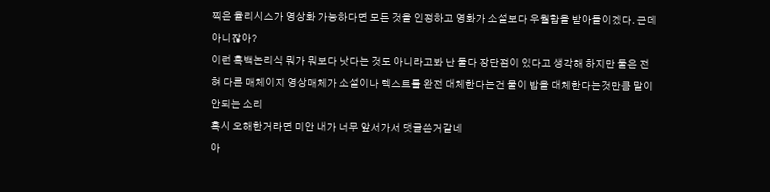찍은 율리시스가 영상화 가능하다면 모든 것을 인정하고 영화가 소설보다 우월함을 받아들이겠다. 근데 아니잖아?
이런 흑백논리식 뭐가 뭐보다 낫다는 것도 아니라고봐 난 둘다 장단점이 있다고 생각해 하지만 둘은 전혀 다른 매체이지 영상매체가 소설이나 텍스트를 완전 대체한다는건 물이 밥을 대체한다는것만큼 말이 안되는 소리
혹시 오해한거라면 미안 내가 너무 앞서가서 댓글쓴거같네
아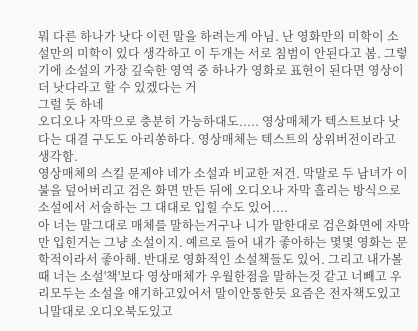뭐 다른 하나가 낫다 이런 말을 하려는게 아님. 난 영화만의 미학이 소설만의 미학이 있다 생각하고 이 두개는 서로 침범이 안된다고 봄. 그렇기에 소설의 가장 깊숙한 영역 중 하나가 영화로 표현이 된다면 영상이 더 낫다라고 할 수 있겠다는 거
그럴 듯 하네
오디오나 자막으로 충분히 가능하대도..... 영상매체가 텍스트보다 낫다는 대결 구도도 아리쏭하다. 영상매체는 텍스트의 상위버전이라고 생각함.
영상매체의 스킬 문제야 네가 소설과 비교한 저건. 막말로 두 남녀가 이불을 덮어버리고 검은 화면 만든 뒤에 오디오나 자막 흘리는 방식으로 소설에서 서술하는 그 대대로 입힐 수도 있어....
아 너는 말그대로 매체를 말하는거구나 니가 말한대로 검은화면에 자막만 입힌거는 그냥 소설이지. 예르로 들어 내가 좋아하는 몇몇 영화는 문학적이라서 좋아해. 반대로 영화적인 소설책들도 있어. 그리고 내가볼때 너는 소설'책'보다 영상매체가 우월한점을 말하는것 같고 너빼고 우리모두는 소설을 얘기하고있어서 말이안통한듯 요즘은 전자책도있고 니말대로 오디오북도있고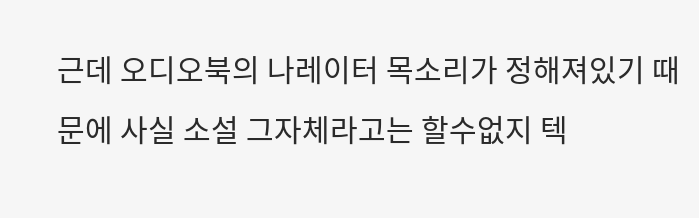근데 오디오북의 나레이터 목소리가 정해져있기 때문에 사실 소설 그자체라고는 할수없지 텍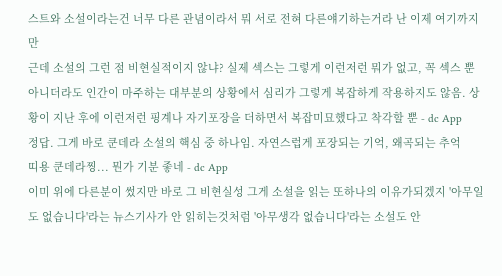스트와 소설이라는건 너무 다른 관념이라서 뭐 서로 전혀 다른얘기하는거라 난 이제 여기까지만
근데 소설의 그런 점 비현실적이지 않냐? 실제 섹스는 그렇게 이런저런 뭐가 없고, 꼭 섹스 뿐 아니더라도 인간이 마주하는 대부분의 상황에서 심리가 그렇게 복잡하게 작용하지도 않음. 상황이 지난 후에 이런저런 핑계나 자기포장을 더하면서 복잡미묘했다고 착각할 뿐 - dc App
정답. 그게 바로 쿤데라 소설의 핵심 중 하나임. 자연스럽게 포장되는 기억, 왜곡되는 추억
띠용 쿤데라찡... 뭔가 기분 좋네 - dc App
이미 위에 다른분이 썼지만 바로 그 비현실성 그게 소설을 읽는 또하나의 이유가되겠지 '아무일도 없습니다'라는 뉴스기사가 안 읽히는것처럼 '아무생각 없습니다'라는 소설도 안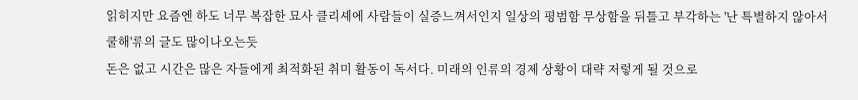읽히지만 요즘엔 하도 너무 복잡한 묘사 클리셰에 사람들이 실증느껴서인지 일상의 평범함 무상함을 뒤틀고 부각하는 '난 특별하지 않아서 쿨해'류의 글도 많이나오는듯
돈은 없고 시간은 많은 자들에게 최적화된 취미 활동이 독서다. 미래의 인류의 경제 상황이 대략 저렇게 될 것으로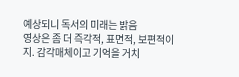예상되니 독서의 미래는 밝음
영상은 좀 더 즉각적, 표면적, 보편적이지. 감각매체이고 기억을 거치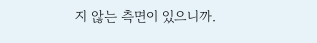지 않는 측면이 있으니까.